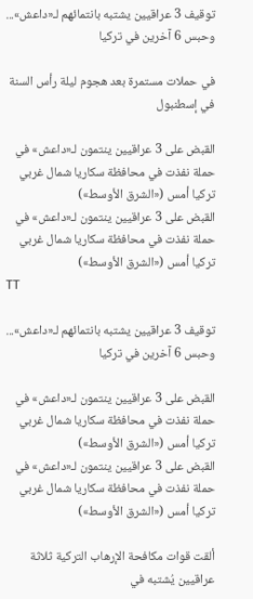توقيف 3 عراقيين يشتبه بانتمائهم لـ«داعش»... وحبس 6 آخرين في تركيا

في حملات مستمرة بعد هجوم ليلة رأس السنة في إسطنبول

القبض على 3 عراقيين ينتمون لـ«داعش» في حملة نفذت في محافظة سكاريا شمال غربي تركيا أمس («الشرق الأوسط»)
القبض على 3 عراقيين ينتمون لـ«داعش» في حملة نفذت في محافظة سكاريا شمال غربي تركيا أمس («الشرق الأوسط»)
TT

توقيف 3 عراقيين يشتبه بانتمائهم لـ«داعش»... وحبس 6 آخرين في تركيا

القبض على 3 عراقيين ينتمون لـ«داعش» في حملة نفذت في محافظة سكاريا شمال غربي تركيا أمس («الشرق الأوسط»)
القبض على 3 عراقيين ينتمون لـ«داعش» في حملة نفذت في محافظة سكاريا شمال غربي تركيا أمس («الشرق الأوسط»)

ألقت قوات مكافحة الإرهاب التركية ثلاثة عراقيين يُشتبه في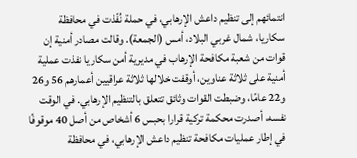انتمائهم إلى تنظيم داعش الإرهابي، في حملة نُفّذت في محافظة سكاريا، شمال غربي البلاد، أمس (الجمعة). وقالت مصادر أمنية إن قوات من شعبة مكافحة الإرهاب في مديرية أمن سكاريا نفذت عملية أمنية على ثلاثة عناوين، أوقفت خلالها ثلاثة عراقيين أعمارهم 56 و26 و22 عامًا، وضبطت القوات وثائق تتعلق بالتنظيم الإرهابي. في الوقت نفسه، أصدرت محكمة تركية قرارا بحبس 6 أشخاص من أصل 40 موقوفًا في إطار عمليات مكافحة تنظيم داعش الإرهابي، في محافظة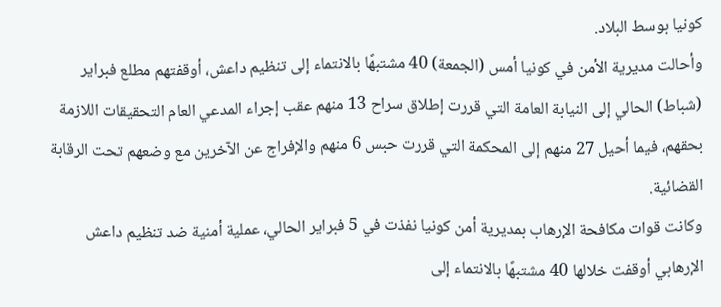كونيا بوسط البلاد.
وأحالت مديرية الأمن في كونيا أمس (الجمعة) 40 مشتبهًا بالانتماء إلى تنظيم داعش، أوقفتهم مطلع فبراير (شباط) الحالي إلى النيابة العامة التي قررت إطلاق سراح 13 منهم عقب إجراء المدعي العام التحقيقات اللازمة بحقهم، فيما أحيل 27 منهم إلى المحكمة التي قررت حبس 6 منهم والإفراج عن الآخرين مع وضعهم تحت الرقابة القضائية.
وكانت قوات مكافحة الإرهاب بمديرية أمن كونيا نفذت في 5 فبراير الحالي، عملية أمنية ضد تنظيم داعش الإرهابي أوقفت خلالها 40 مشتبهًا بالانتماء إلى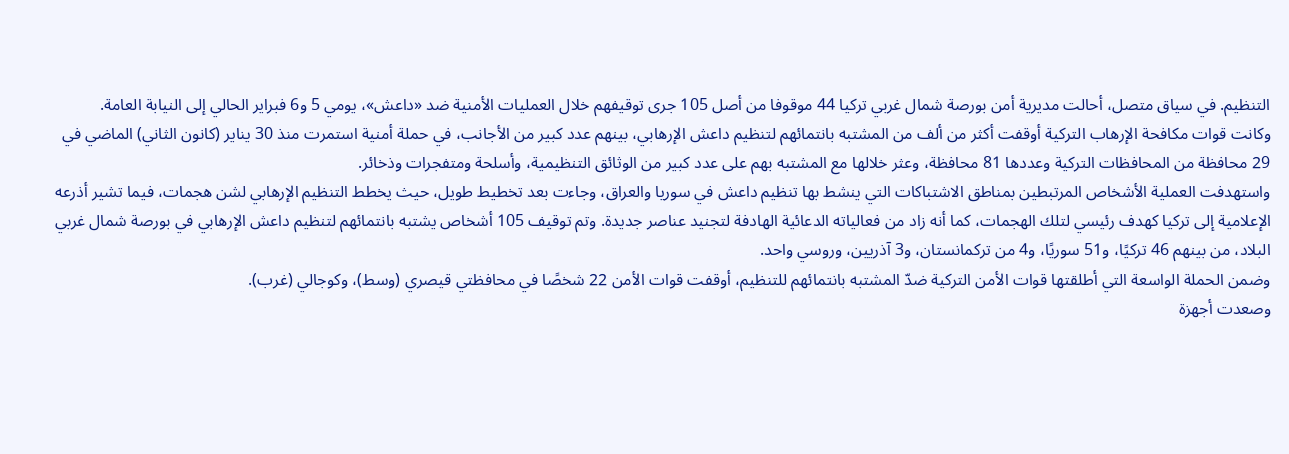التنظيم. في سياق متصل، أحالت مديرية أمن بورصة شمال غربي تركيا 44 موقوفا من أصل 105 جرى توقيفهم خلال العمليات الأمنية ضد «داعش»، يومي 5 و6 فبراير الحالي إلى النيابة العامة.
وكانت قوات مكافحة الإرهاب التركية أوقفت أكثر من ألف من المشتبه بانتمائهم لتنظيم داعش الإرهابي، بينهم عدد كبير من الأجانب، في حملة أمنية استمرت منذ 30 يناير (كانون الثاني) الماضي في 29 محافظة من المحافظات التركية وعددها 81 محافظة، وعثر خلالها مع المشتبه بهم على عدد كبير من الوثائق التنظيمية، وأسلحة ومتفجرات وذخائر.
واستهدفت العملية الأشخاص المرتبطين بمناطق الاشتباكات التي ينشط بها تنظيم داعش في سوريا والعراق، وجاءت بعد تخطيط طويل، حيث يخطط التنظيم الإرهابي لشن هجمات، فيما تشير أذرعه الإعلامية إلى تركيا كهدف رئيسي لتلك الهجمات، كما أنه زاد من فعالياته الدعائية الهادفة لتجنيد عناصر جديدة. وتم توقيف 105 أشخاص يشتبه بانتمائهم لتنظيم داعش الإرهابي في بورصة شمال غربي البلاد، من بينهم 46 تركيًا، و51 سوريًا، و4 من تركمانستان، و3 آذريين، وروسي واحد.
وضمن الحملة الواسعة التي أطلقتها قوات الأمن التركية ضدّ المشتبه بانتمائهم للتنظيم، أوقفت قوات الأمن 22 شخصًا في محافظتي قيصري (وسط)، وكوجالي (غرب).
وصعدت أجهزة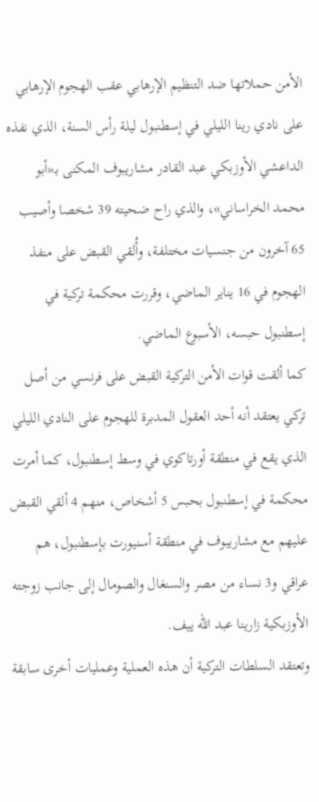الأمن حملاتها ضد التنظيم الإرهابي عقب الهجوم الإرهابي على نادي رينا الليلي في إسطنبول ليلة رأس السنة، الذي نفذه الداعشي الأوزبكي عبد القادر مشاريبوف المكنى بـ«أبو محمد الخراساني»، والذي راح ضحيته 39 شخصا وأصيب 65 آخرون من جنسيات مختلفة، وأُلقي القبض على منفذ الهجوم في 16 يناير الماضي، وقررت محكمة تركية في إسطنبول حبسه، الأسبوع الماضي.
كما ألقت قوات الأمن التركية القبض على فرنسي من أصل تركي يعتقد أنه أحد العقول المدبرة للهجوم على النادي الليلي الذي يقع في منطقة أورتاكوي في وسط إسطنبول، كما أمرت محكمة في إسطنبول بحبس 5 أشخاص، منهم 4 ألقي القبض عليهم مع مشاريبوف في منطقة أسنيورت بإسطنبول، هم عراقي و3 نساء من مصر والسنغال والصومال إلى جانب زوجته الأوزبكية زارينا عبد الله ييف.
وتعتقد السلطات التركية أن هذه العملية وعمليات أخرى سابقة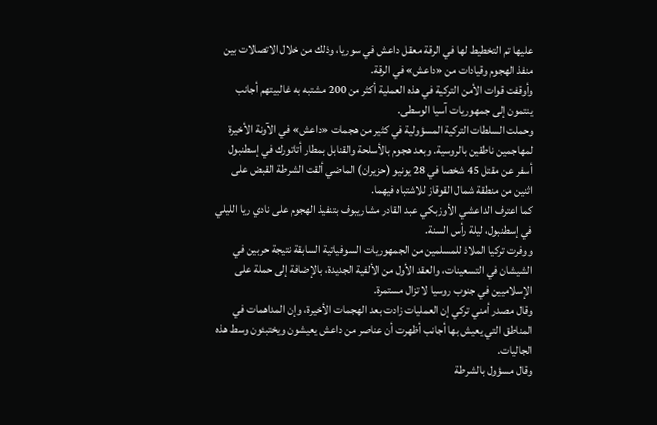عليها تم التخطيط لها في الرقة معقل داعش في سوريا، وذلك من خلال الاتصالات بين منفذ الهجوم وقيادات من «داعش» في الرقة.
وأوقفت قوات الأمن التركية في هذه العملية أكثر من 200 مشتبه به غالبيتهم أجانب ينتمون إلى جمهوريات آسيا الوسطى.
وحملت السلطات التركية المسؤولية في كثير من هجمات «داعش» في الآونة الأخيرة لمهاجمين ناطقين بالروسية. وبعد هجوم بالأسلحة والقنابل بمطار أتاتورك في إسطنبول أسفر عن مقتل 45 شخصا في 28 يونيو (حزيران) الماضي ألقت الشرطة القبض على اثنين من منطقة شمال القوقاز للاشتباه فيهما.
كما اعترف الداعشي الأوزبكي عبد القادر مشاريبوف بتنفيذ الهجوم على نادي ريا الليلي في إسطنبول، ليلة رأس السنة.
ووفرت تركيا الملاذ للمسلمين من الجمهوريات السوفياتية السابقة نتيجة حربين في الشيشان في التسعينات، والعقد الأول من الألفية الجديدة، بالإضافة إلى حملة على الإسلاميين في جنوب روسيا لا تزال مستمرة.
وقال مصدر أمني تركي إن العمليات زادت بعد الهجمات الأخيرة، وإن المداهمات في المناطق التي يعيش بها أجانب أظهرت أن عناصر من داعش يعيشون ويختبئون وسط هذه الجاليات.
وقال مسؤول بالشرطة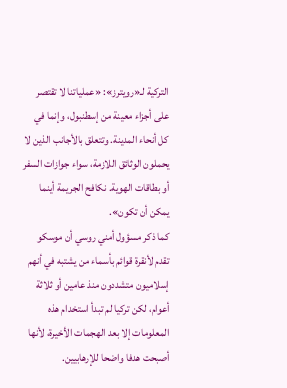التركية لـ«رويترز»: «عملياتنا لا تقتصر على أجزاء معينة من إسطنبول، وإنما في كل أنحاء المدينة. وتتعلق بالأجانب الذين لا يحملون الوثائق اللازمة، سواء جوازات السفر أو بطاقات الهوية. نكافح الجريمة أينما يمكن أن تكون».
كما ذكر مسؤول أمني روسي أن موسكو تقدم لأنقرة قوائم بأسماء من يشتبه في أنهم إسلاميون متشددون منذ عامين أو ثلاثة أعوام، لكن تركيا لم تبدأ استخدام هذه المعلومات إلا بعد الهجمات الأخيرة، لأنها أصبحت هدفا واضحا للإرهابيين.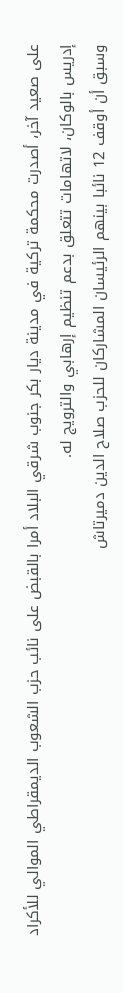على صعيد آخر، أصدرت محكمة تركية في مدينة ديار بكر جنوب شرقي البلاد أمرا بالقبض على نائب حزب الشعوب الديمقراطي الموالي للأكراد إدريس بالوكان، لاتهامات تتعلق بدعم تنظيم إرهابي والترويج له.
وسبق أن أوقف 12 نائبا بينهم الرئيسان المشاركان للحزب صلاح الدين دميرتاش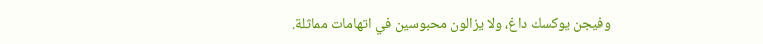وفيجن يوكسك داغ، ولا يزالون محبوسين في اتهامات مماثلة.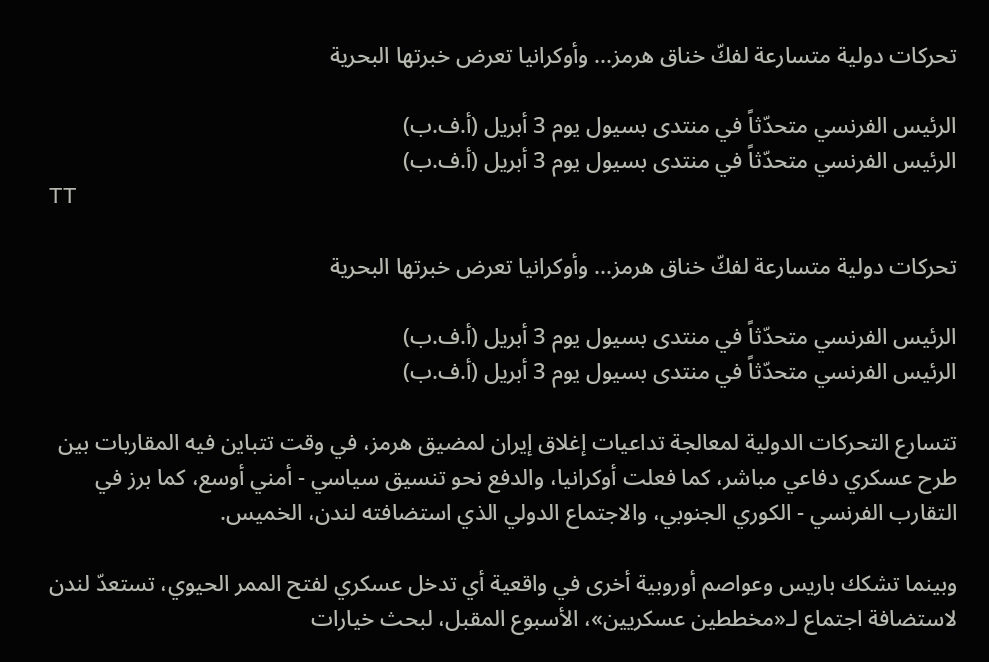تحركات دولية متسارعة لفكّ خناق هرمز... وأوكرانيا تعرض خبرتها البحرية

الرئيس الفرنسي متحدّثاً في منتدى بسيول يوم 3 أبريل (أ.ف.ب)
الرئيس الفرنسي متحدّثاً في منتدى بسيول يوم 3 أبريل (أ.ف.ب)
TT

تحركات دولية متسارعة لفكّ خناق هرمز... وأوكرانيا تعرض خبرتها البحرية

الرئيس الفرنسي متحدّثاً في منتدى بسيول يوم 3 أبريل (أ.ف.ب)
الرئيس الفرنسي متحدّثاً في منتدى بسيول يوم 3 أبريل (أ.ف.ب)

تتسارع التحركات الدولية لمعالجة تداعيات إغلاق إيران لمضيق هرمز، في وقت تتباين فيه المقاربات بين طرح عسكري دفاعي مباشر، كما فعلت أوكرانيا، والدفع نحو تنسيق سياسي - أمني أوسع، كما برز في التقارب الفرنسي - الكوري الجنوبي، والاجتماع الدولي الذي استضافته لندن، الخميس.

وبينما تشكك باريس وعواصم أوروبية أخرى في واقعية أي تدخل عسكري لفتح الممر الحيوي، تستعدّ لندن لاستضافة اجتماع لـ«مخططين عسكريين»، الأسبوع المقبل، لبحث خيارات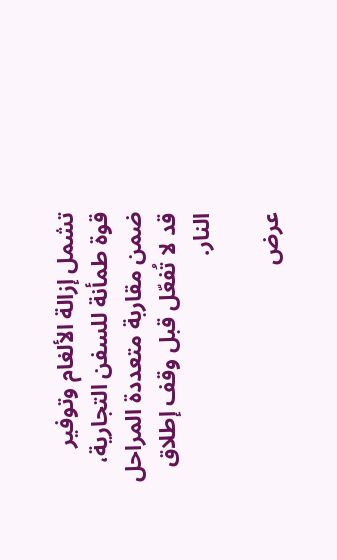تشمل إزالة الألغام وتوفير قوة طمأنة للسفن التجارية، ضمن مقاربة متعددة المراحل قد لا تُفعّل قبل وقف إطلاق النار.

عرض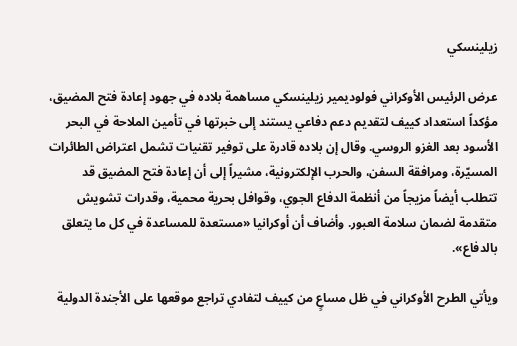زيلينسكي

عرض الرئيس الأوكراني فولوديمير زيلينسكي مساهمة بلاده في جهود إعادة فتح المضيق، مؤكداً استعداد كييف لتقديم دعم دفاعي يستند إلى خبرتها في تأمين الملاحة في البحر الأسود بعد الغزو الروسي. وقال إن بلاده قادرة على توفير تقنيات تشمل اعتراض الطائرات المسيّرة، ومرافقة السفن، والحرب الإلكترونية، مشيراً إلى أن إعادة فتح المضيق قد تتطلب أيضاً مزيجاً من أنظمة الدفاع الجوي، وقوافل بحرية محمية، وقدرات تشويش متقدمة لضمان سلامة العبور. وأضاف أن أوكرانيا «مستعدة للمساعدة في كل ما يتعلق بالدفاع».

ويأتي الطرح الأوكراني في ظل مساعٍ من كييف لتفادي تراجع موقعها على الأجندة الدولية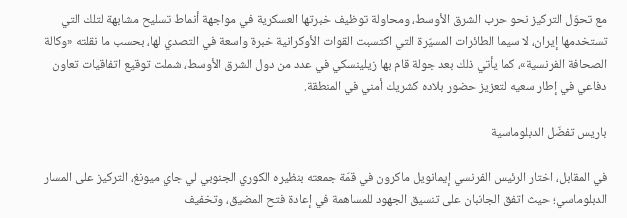مع تحوّل التركيز نحو حرب الشرق الأوسط، ومحاولة توظيف خبرتها العسكرية في مواجهة أنماط تسليح مشابهة لتلك التي تستخدمها إيران، لا سيما الطائرات المسيّرة التي اكتسبت القوات الأوكرانية خبرة واسعة في التصدي لها، بحسب ما نقلته «وكالة الصحافة الفرنسية»، كما يأتي ذلك بعد جولة قام بها زيلينسكي في عدد من دول الشرق الأوسط، شملت توقيع اتفاقيات تعاون دفاعي في إطار سعيه لتعزيز حضور بلاده كشريك أمني في المنطقة.

باريس تفضّل الدبلوماسية

في المقابل، اختار الرئيس الفرنسي إيمانويل ماكرون في قمّة جمعته بنظيره الكوري الجنوبي لي جاي ميونغ، التركيز على المسار الدبلوماسي؛ حيث اتفق الجانبان على تنسيق الجهود للمساهمة في إعادة فتح المضيق، وتخفيف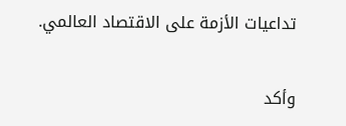تداعيات الأزمة على الاقتصاد العالمي.

وأكد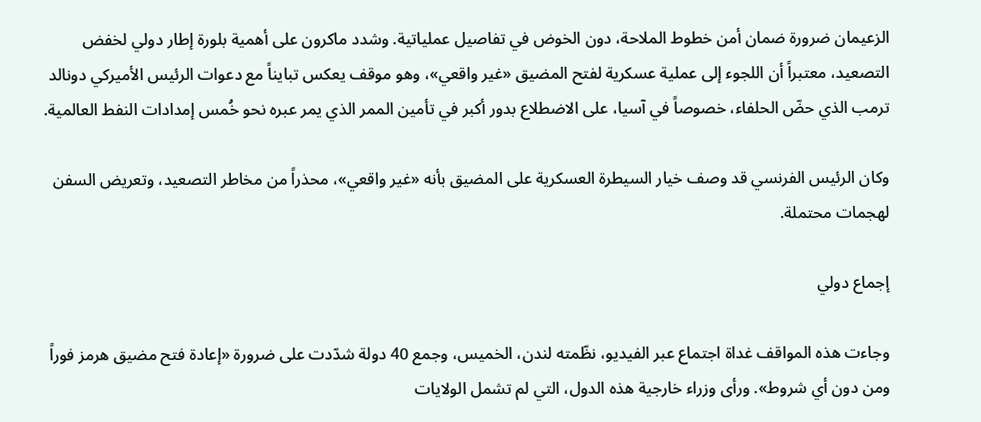الزعيمان ضرورة ضمان أمن خطوط الملاحة، دون الخوض في تفاصيل عملياتية. وشدد ماكرون على أهمية بلورة إطار دولي لخفض التصعيد، معتبراً أن اللجوء إلى عملية عسكرية لفتح المضيق «غير واقعي»، وهو موقف يعكس تبايناً مع دعوات الرئيس الأميركي دونالد ترمب الذي حضّ الحلفاء، خصوصاً في آسيا، على الاضطلاع بدور أكبر في تأمين الممر الذي يمر عبره نحو خُمس إمدادات النفط العالمية.

وكان الرئيس الفرنسي قد وصف خيار السيطرة العسكرية على المضيق بأنه «غير واقعي»، محذراً من مخاطر التصعيد، وتعريض السفن لهجمات محتملة.

إجماع دولي

وجاءت هذه المواقف غداة اجتماع عبر الفيديو، نظّمته لندن، الخميس، وجمع 40 دولة شدّدت على ضرورة «إعادة فتح مضيق هرمز فوراً ومن دون أي شروط». ورأى وزراء خارجية هذه الدول، التي لم تشمل الولايات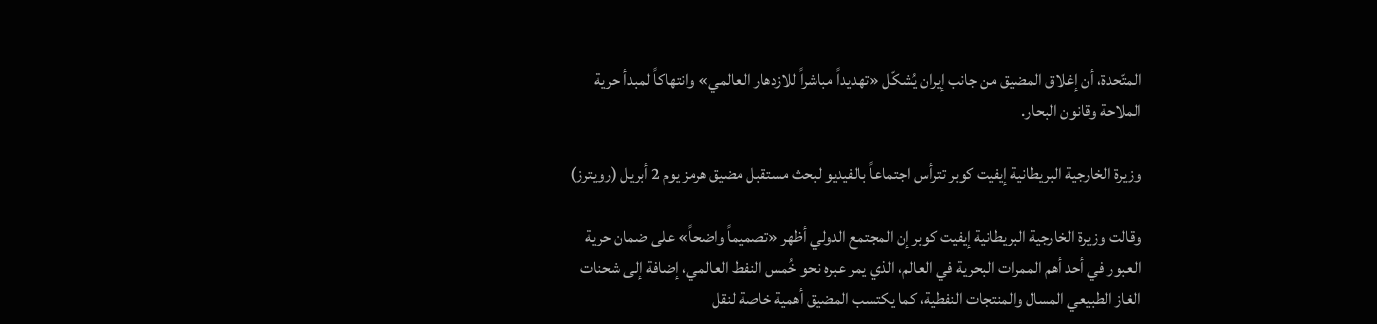المتّحدة، أن إغلاق المضيق من جانب إيران يُشكّل «تهديداً مباشراً للازدهار العالمي» وانتهاكاً لمبدأ حرية الملاحة وقانون البحار.

وزيرة الخارجية البريطانية إيفيت كوبر تترأس اجتماعاً بالفيديو لبحث مستقبل مضيق هرمز يوم 2 أبريل (رويترز)

وقالت وزيرة الخارجية البريطانية إيفيت كوبر إن المجتمع الدولي أظهر «تصميماً واضحاً» على ضمان حرية العبور في أحد أهم الممرات البحرية في العالم، الذي يمر عبره نحو خُمس النفط العالمي، إضافة إلى شحنات الغاز الطبيعي المسال والمنتجات النفطية، كما يكتسب المضيق أهمية خاصة لنقل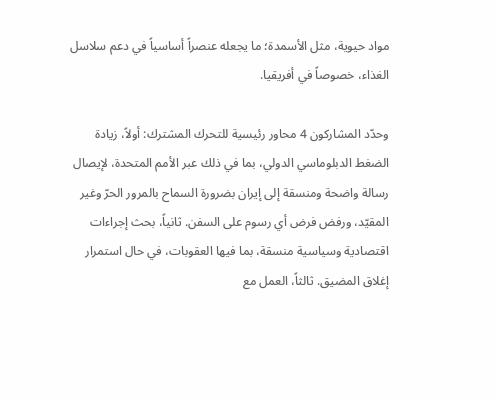مواد حيوية، مثل الأسمدة؛ ما يجعله عنصراً أساسياً في دعم سلاسل الغذاء، خصوصاً في أفريقيا.

وحدّد المشاركون 4 محاور رئيسية للتحرك المشترك: أولاً، زيادة الضغط الدبلوماسي الدولي، بما في ذلك عبر الأمم المتحدة، لإيصال رسالة واضحة ومنسقة إلى إيران بضرورة السماح بالمرور الحرّ وغير المقيّد، ورفض فرض أي رسوم على السفن. ثانياً، بحث إجراءات اقتصادية وسياسية منسقة، بما فيها العقوبات، في حال استمرار إغلاق المضيق. ثالثاً، العمل مع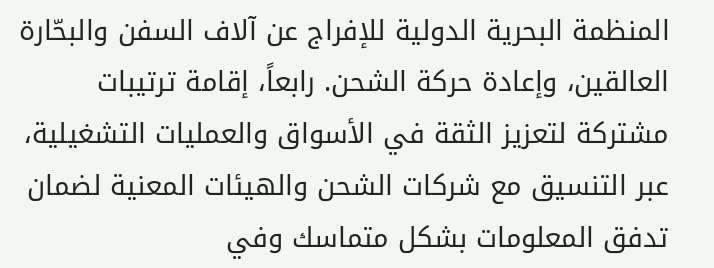المنظمة البحرية الدولية للإفراج عن آلاف السفن والبحّارة العالقين، وإعادة حركة الشحن. رابعاً، إقامة ترتيبات مشتركة لتعزيز الثقة في الأسواق والعمليات التشغيلية، عبر التنسيق مع شركات الشحن والهيئات المعنية لضمان تدفق المعلومات بشكل متماسك وفي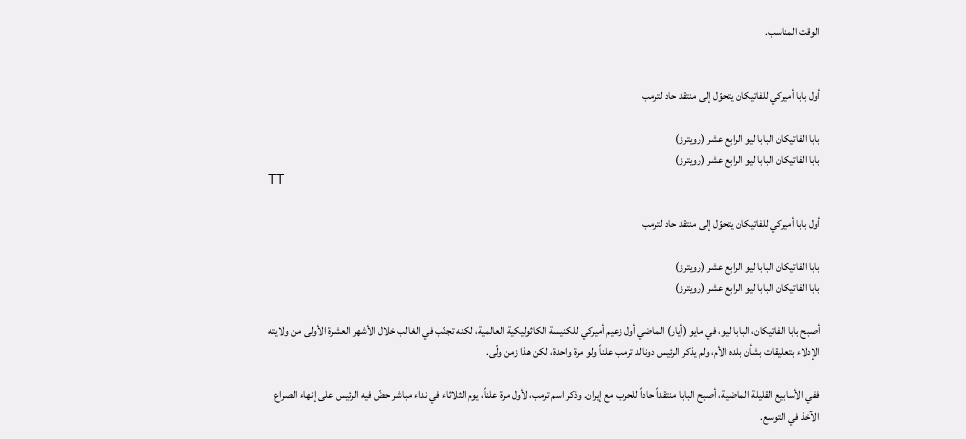الوقت المناسب.


أول بابا أميركي للفاتيكان يتحوّل إلى منتقد حاد لترمب

بابا الفاتيكان البابا ليو الرابع عشر (رويترز)
بابا الفاتيكان البابا ليو الرابع عشر (رويترز)
TT

أول بابا أميركي للفاتيكان يتحوّل إلى منتقد حاد لترمب

بابا الفاتيكان البابا ليو الرابع عشر (رويترز)
بابا الفاتيكان البابا ليو الرابع عشر (رويترز)

أصبح بابا الفاتيكان، البابا ليو، في ‌مايو (أيار) الماضي أول زعيم أميركي للكنيسة الكاثوليكية العالمية، لكنه تجنّب في الغالب خلال الأشهر العشرة الأولى من ولايته الإدلاء بتعليقات بشأن بلده الأم، ولم يذكر الرئيس دونالد ترمب علناً ولو مرة واحدة، لكن هذا زمن ولّى.

ففي الأسابيع القليلة الماضية، أصبح البابا منتقداً حاداً للحرب مع إيران. وذكر اسم ترمب، لأول مرة علناً، يوم الثلاثاء في نداء مباشر حضّ فيه الرئيس على إنهاء الصراع الآخذ في التوسع.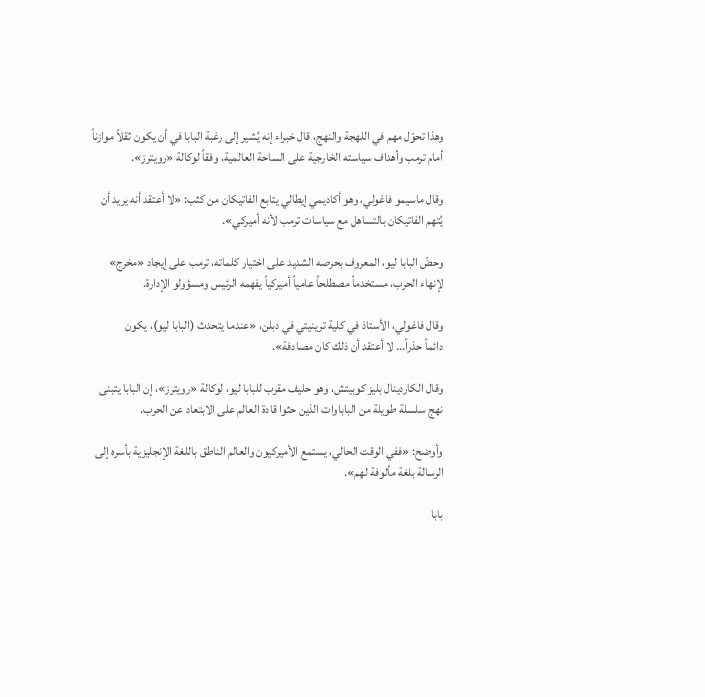وهذا تحوّل مهم في اللهجة والنهج، قال خبراء إنه يُشير إلى رغبة البابا في أن يكون ثقلاً موازناً أمام ترمب وأهداف سياسته الخارجية على الساحة العالمية، وفقاً لوكالة «رويترز».

وقال ماسيمو فاغولي، وهو أكاديمي إيطالي يتابع الفاتيكان من كثب: «لا أعتقد أنه يريد أن يُتهم الفاتيكان بالتساهل مع سياسات ترمب لأنه أميركي».

وحضّ البابا ليو، المعروف بحرصه الشديد على اختيار كلماته، ترمب على إيجاد «مخرج» لإنهاء الحرب، مستخدماً مصطلحاً عامياً أميركياً يفهمه الرئيس ومسؤولو الإدارة.

وقال فاغولي، الأستاذ في كلية ترينيتي في دبلن، «عندما يتحدث (البابا ‌ليو)، يكون دائماً ‌حذراً... لا أعتقد أن ذلك كان مصادفة».

وقال الكاردينال بليز كوبيتش، وهو ‌حليف مقرب للبابا ليو، لوكالة «رويترز»، إن البابا يتبنى نهج سلسلة طويلة من الباباوات الذين حثوا قادة العالم على الابتعاد عن الحرب.

وأوضح: «ففي الوقت الحالي، يستمع الأميركيون والعالم الناطق باللغة الإنجليزية بأسره إلى الرسالة بلغة مألوفة لهم».

بابا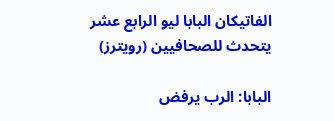الفاتيكان البابا ليو الرابع عشر يتحدث للصحافيين (رويترز)

البابا: الرب يرفض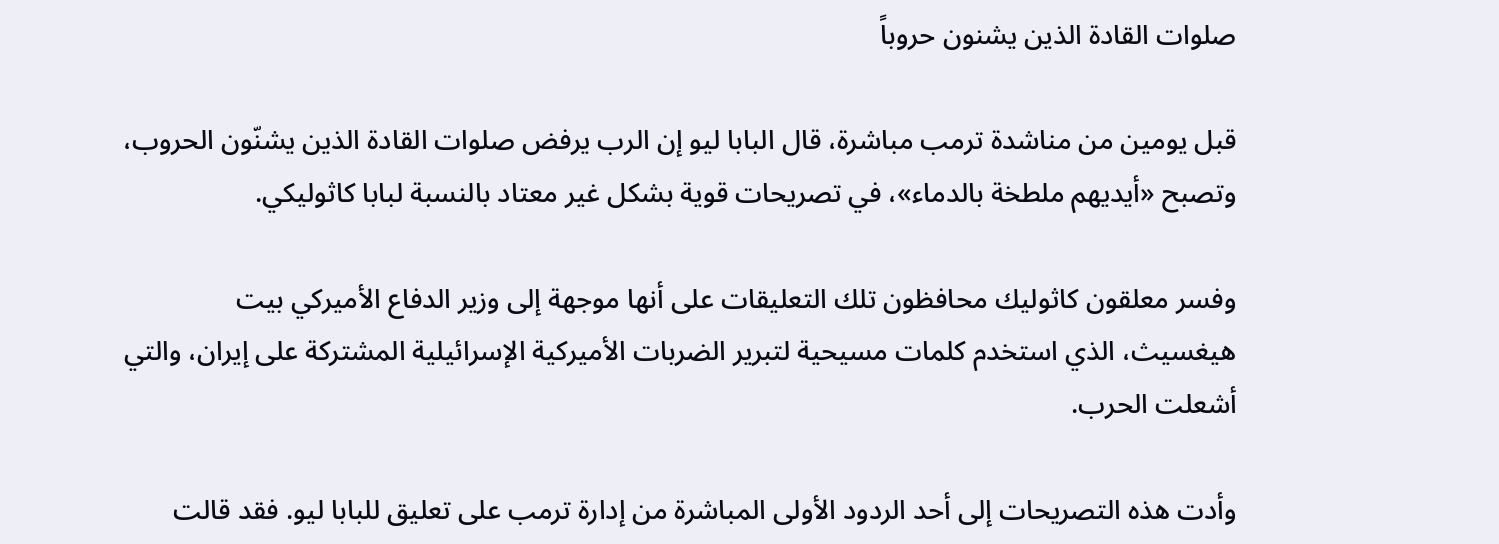صلوات القادة الذين يشنون حروباً

قبل يومين من مناشدة ترمب مباشرة، قال البابا ليو إن الرب يرفض صلوات القادة الذين يشنّون الحروب، وتصبح «أيديهم ملطخة بالدماء»، في تصريحات قوية بشكل غير معتاد بالنسبة لبابا كاثوليكي.

وفسر معلقون كاثوليك محافظون تلك التعليقات على أنها موجهة إلى وزير الدفاع الأميركي بيت هيغسيث، الذي استخدم كلمات مسيحية لتبرير الضربات الأميركية الإسرائيلية المشتركة على إيران، والتي أشعلت الحرب.

وأدت هذه التصريحات ‌إلى أحد الردود الأولى المباشرة من إدارة ترمب على تعليق للبابا ‌ليو. فقد قالت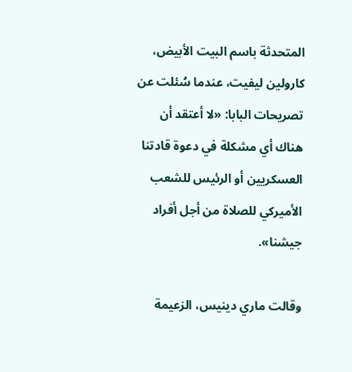المتحدثة باسم البيت الأبيض، كارولين ليفيت، عندما سُئلت عن تصريحات البابا: «لا أعتقد أن هناك أي مشكلة في ‌دعوة قادتنا العسكريين أو الرئيس للشعب الأميركي للصلاة من أجل أفراد جيشنا».

وقالت ماري دينيس، الزعيمة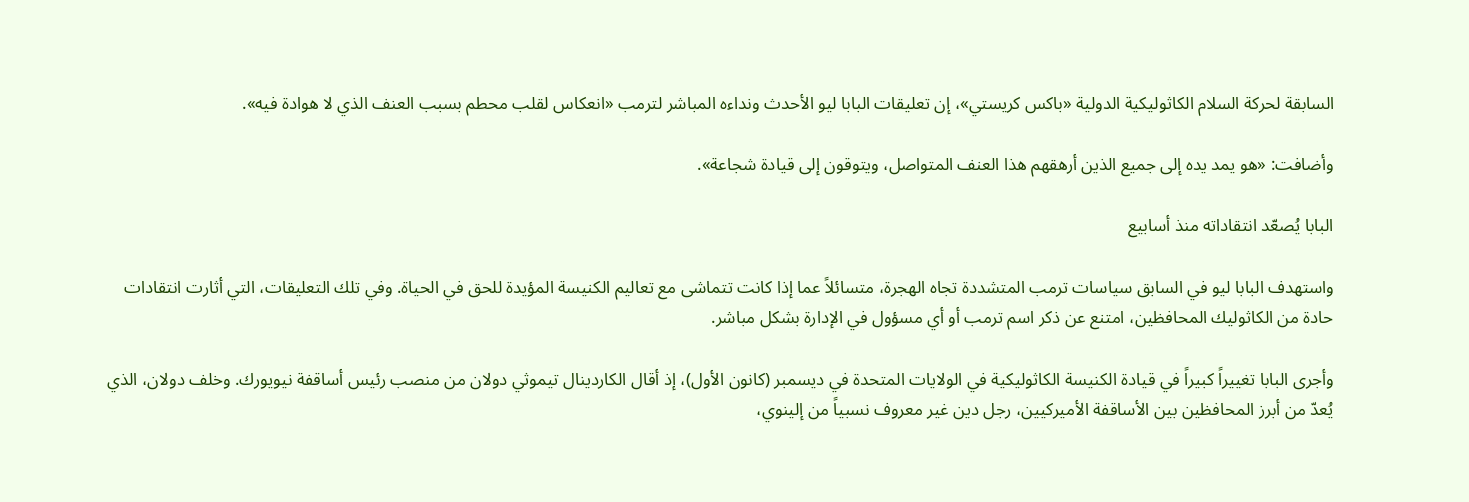السابقة ‌لحركة السلام الكاثوليكية الدولية «باكس كريستي»، إن تعليقات البابا ليو الأحدث ونداءه المباشر لترمب «انعكاس لقلب محطم بسبب العنف الذي لا هوادة فيه».

وأضافت: «هو يمد يده إلى جميع الذين أرهقهم هذا العنف المتواصل، ويتوقون إلى قيادة شجاعة».

البابا يُصعّد انتقاداته منذ أسابيع

واستهدف البابا ليو في السابق سياسات ترمب المتشددة تجاه الهجرة، متسائلاً عما إذا كانت تتماشى مع تعاليم الكنيسة ‌المؤيدة للحق في الحياة. وفي تلك التعليقات، التي أثارت انتقادات حادة من الكاثوليك المحافظين، امتنع عن ذكر اسم ترمب أو أي مسؤول في الإدارة بشكل مباشر.

وأجرى البابا تغييراً كبيراً في قيادة الكنيسة الكاثوليكية في الولايات المتحدة في ديسمبر (كانون الأول)، إذ أقال الكاردينال تيموثي دولان من منصب رئيس أساقفة نيويورك. وخلف دولان، الذي يُعدّ من أبرز المحافظين بين الأساقفة الأميركيين، رجل دين غير معروف نسبياً من إلينوي،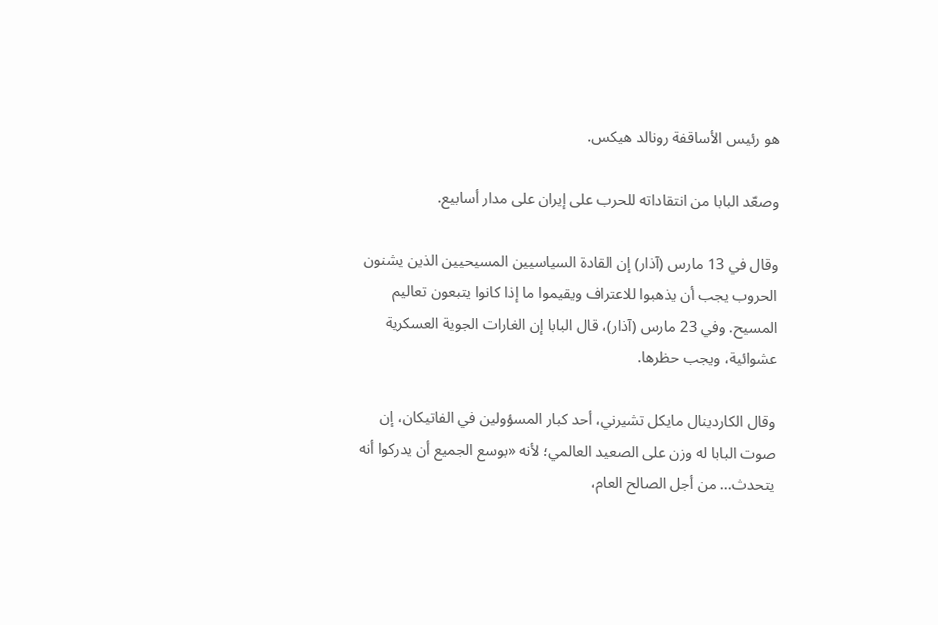هو رئيس الأساقفة رونالد هيكس.

وصعّد البابا من انتقاداته للحرب على إيران على مدار أسابيع.

وقال في 13 مارس (آذار) إن القادة السياسيين المسيحيين الذين يشنون الحروب يجب أن يذهبوا للاعتراف ويقيموا ما إذا كانوا يتبعون تعاليم المسيح. وفي 23 مارس (آذار)، قال البابا إن الغارات الجوية العسكرية عشوائية، ويجب حظرها.

وقال الكاردينال مايكل تشيرني، أحد كبار المسؤولين في الفاتيكان، إن صوت البابا له وزن على الصعيد العالمي؛ لأنه «بوسع الجميع أن يدركوا أنه يتحدث... من أجل الصالح العام،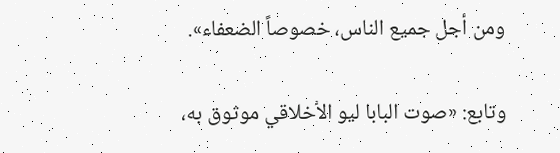ومن أجل جميع الناس، خصوصاً الضعفاء».

وتابع: «صوت البابا ليو الأخلاقي موثوق به،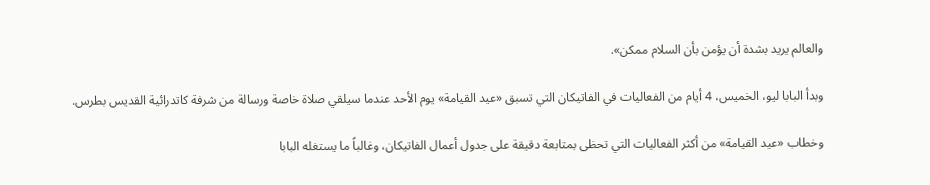والعالم يريد بشدة أن يؤمن بأن السلام ممكن».

وبدأ البابا ليو، الخميس، 4 أيام من الفعاليات في الفاتيكان التي تسبق «عيد القيامة» يوم الأحد عندما سيلقي صلاة خاصة ورسالة من شرفة كاتدرائية القديس بطرس.

وخطاب «عيد القيامة» من أكثر الفعاليات التي تحظى بمتابعة دقيقة على جدول أعمال الفاتيكان، وغالباً ما يستغله البابا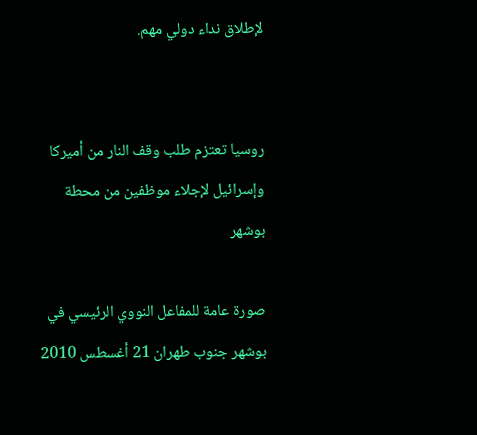لإطلاق نداء دولي مهم.


روسيا تعتزم طلب وقف النار من أميركا وإسرائيل لإجلاء موظفين من محطة بوشهر

صورة عامة للمفاعل النووي الرئيسي في بوشهر جنوب طهران 21 أغسطس 2010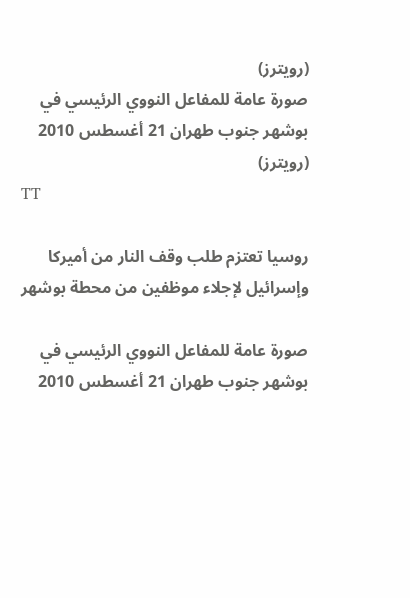(رويترز)
صورة عامة للمفاعل النووي الرئيسي في بوشهر جنوب طهران 21 أغسطس 2010 (رويترز)
TT

روسيا تعتزم طلب وقف النار من أميركا وإسرائيل لإجلاء موظفين من محطة بوشهر

صورة عامة للمفاعل النووي الرئيسي في بوشهر جنوب طهران 21 أغسطس 2010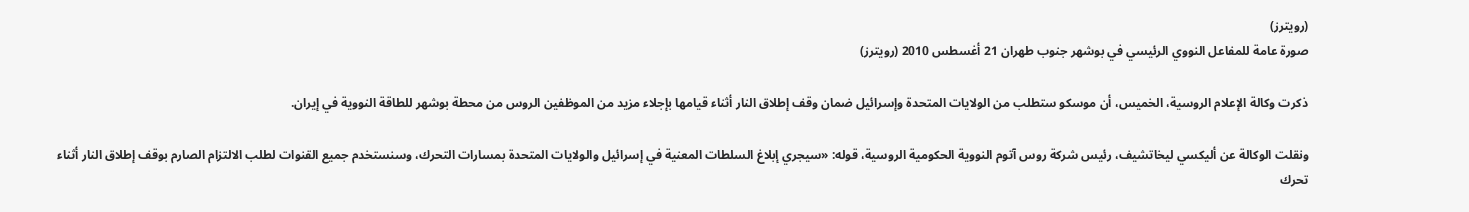(رويترز)
صورة عامة للمفاعل النووي الرئيسي في بوشهر جنوب طهران 21 أغسطس 2010 (رويترز)

ذكرت وكالة الإعلام الروسية، الخميس، أن موسكو ستطلب من الولايات المتحدة وإسرائيل ضمان وقف إطلاق النار أثناء قيامها بإجلاء مزيد من الموظفين الروس من محطة بوشهر للطاقة النووية في إيران.

ونقلت الوكالة عن أليكسي ليخاتشيف، رئيس شركة روس آتوم النووية الحكومية الروسية، قوله: «سيجري إبلاغ السلطات المعنية في إسرائيل والولايات المتحدة بمسارات التحرك، وسنستخدم جميع القنوات لطلب الالتزام الصارم بوقف إطلاق النار أثناء تحرك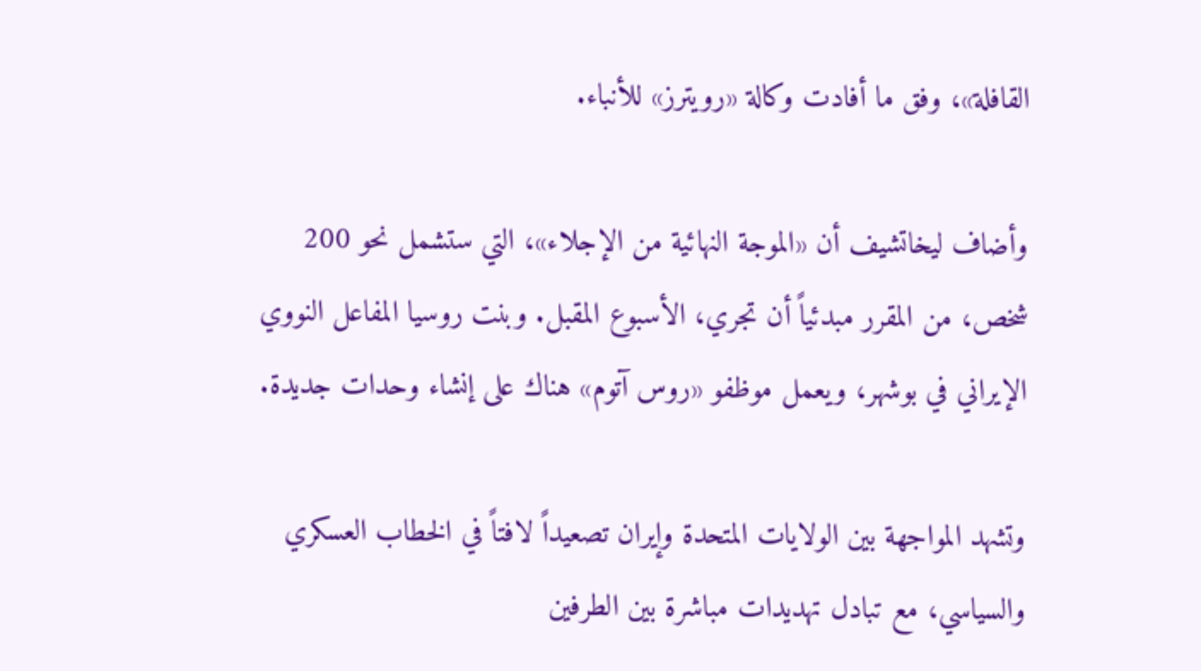القافلة»، وفق ما أفادت وكالة «رويترز» للأنباء.

وأضاف ليخاتشيف أن «الموجة النهائية من الإجلاء»، التي ستشمل نحو 200 شخص، من المقرر مبدئياً أن تجري، الأسبوع المقبل. وبنت روسيا المفاعل النووي الإيراني في بوشهر، ويعمل موظفو «روس آتوم» هناك على إنشاء وحدات جديدة.

وتشهد المواجهة بين الولايات المتحدة وإيران تصعيداً لافتاً في الخطاب العسكري والسياسي، مع تبادل تهديدات مباشرة بين الطرفين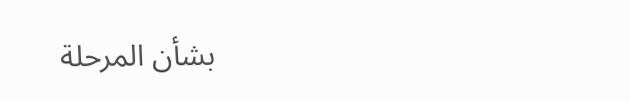بشأن المرحلة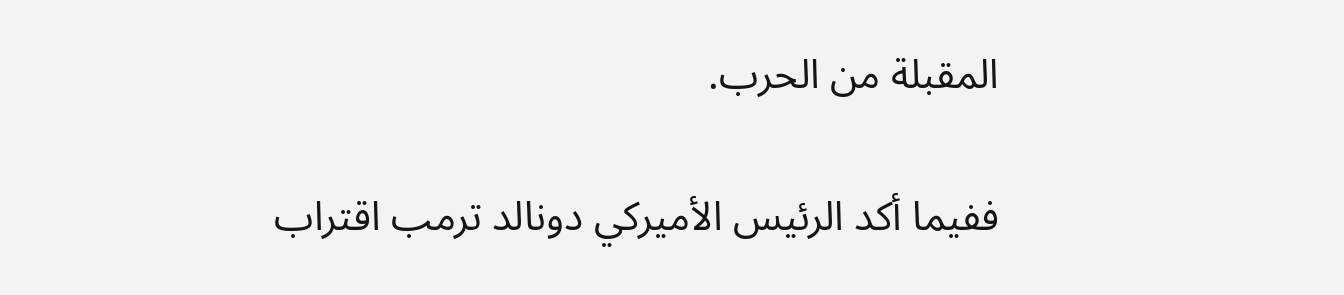المقبلة من الحرب.

ففيما أكد الرئيس الأميركي دونالد ترمب اقتراب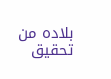بلاده من تحقيق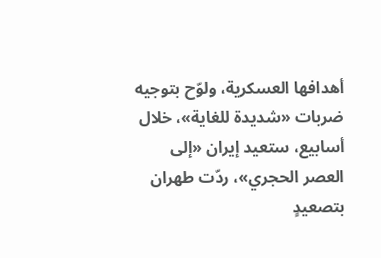أهدافها العسكرية، ولوّح بتوجيه ضربات «شديدة للغاية»، خلال أسابيع، ستعيد إيران «إلى العصر الحجري»، ردّت طهران بتصعيدٍ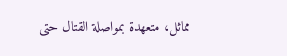مماثل، متعهدة بمواصلة القتال حتى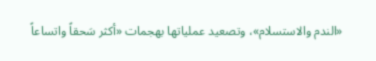«الندم والاستسلام»، وتصعيد عملياتها بهجمات «أكثر سَحقاً واتساعاً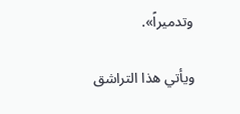وتدميراً».

ويأتي هذا التراشق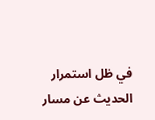في ظل استمرار الحديث عن مسار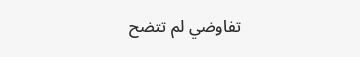تفاوضي لم تتضح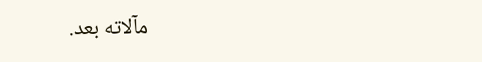مآلاته بعد.